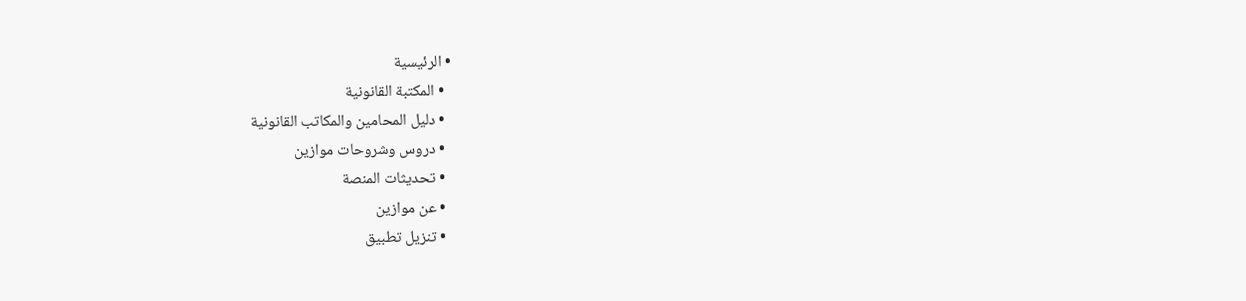• الرئيسية
  • المكتبة القانونية
  • دليل المحامين والمكاتب القانونية
  • دروس وشروحات موازين
  • تحديثات المنصة
  • عن موازين
  • تنزيل تطبيق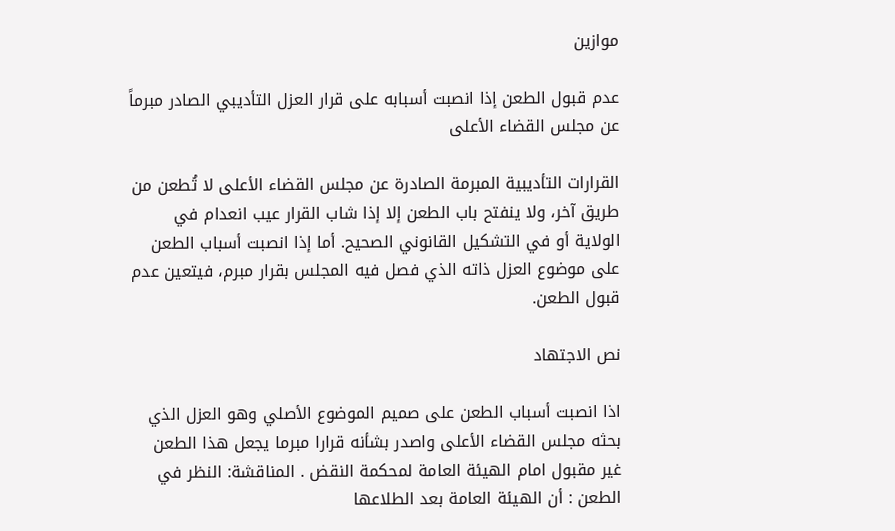موازين

عدم قبول الطعن إذا انصبت أسبابه على قرار العزل التأديبي الصادر مبرماً عن مجلس القضاء الأعلى

القرارات التأديبية المبرمة الصادرة عن مجلس القضاء الأعلى لا تُطعن من طريق آخر، ولا ينفتح باب الطعن إلا إذا شاب القرار عيب انعدام في الولاية أو في التشكيل القانوني الصحيح. أما إذا انصبت أسباب الطعن على موضوع العزل ذاته الذي فصل فيه المجلس بقرار مبرم، فيتعين عدم قبول الطعن.

نص الاجتهاد

اذا انصبت أسباب الطعن على صميم الموضوع الأصلي وهو العزل الذي بحثه مجلس القضاء الأعلى واصدر بشأنه قرارا مبرما يجعل هذا الطعن غير مقبول امام الهيئة العامة لمحكمة النقض . المناقشة: النظر في الطعن : أن الهيئة العامة بعد الطلاعها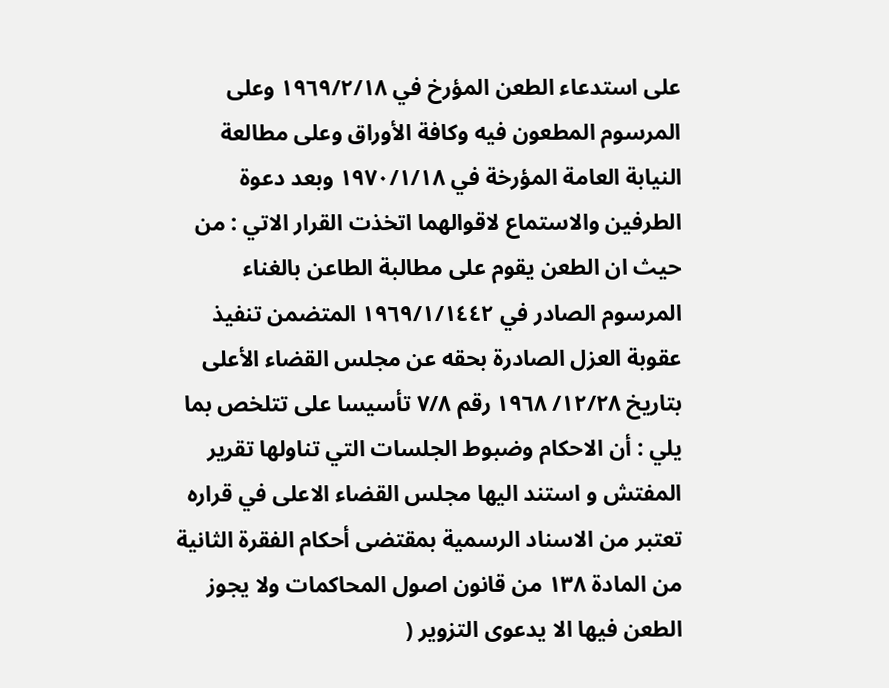على استدعاء الطعن المؤرخ في ١٩٦٩/٢/١٨ وعلى المرسوم المطعون فيه وكافة الأوراق وعلى مطالعة النيابة العامة المؤرخة في ۱۹۷۰/۱/۱۸ وبعد دعوة الطرفين والاستماع لاقوالهما اتخذت القرار الاتي : من حيث ان الطعن يقوم على مطالبة الطاعن بالغناء المرسوم الصادر في ١٩٦٩/١/١٤٤٢ المتضمن تنفيذ عقوبة العزل الصادرة بحقه عن مجلس القضاء الأعلى بتاريخ ۱۲/۲۸/ ١٩٦٨ رقم ۷/۸ تأسيسا على تتلخص بما يلي : أن الاحكام وضبوط الجلسات التي تناولها تقرير المفتش و استند اليها مجلس القضاء الاعلى في قراره تعتبر من الاسناد الرسمية بمقتضى أحكام الفقرة الثانية من المادة ۱۳۸ من قانون اصول المحاكمات ولا يجوز الطعن فيها الا يدعوى التزوير (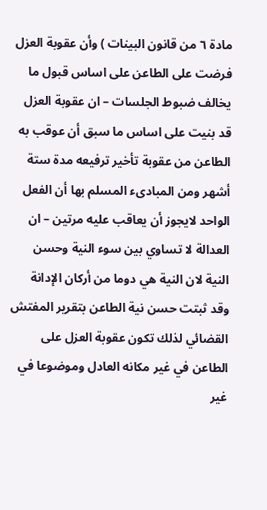مادة ٦ من قانون البينات ) وأن عقوبة العزل فرضت على الطاعن على اساس قبول ما يخالف ضبوط الجلسات – ان عقوبة العزل قد بنيت على اساس ما سبق أن عوقب به الطاعن من عقوبة تأخير ترفيعه مدة ستة أشهر ومن المبادىء المسلم بها أن الفعل الواحد لايجوز أن يعاقب عليه مرتين – ان العدالة لا تساوي بين سوء النية وحسن النية لان النية هي دوما من أركان الإدانة وقد ثبتت حسن نية الطاعن بتقرير المفتش القضائي لذلك تكون عقوبة العزل على الطاعن في غير مكانه العادل وموضوعا في غير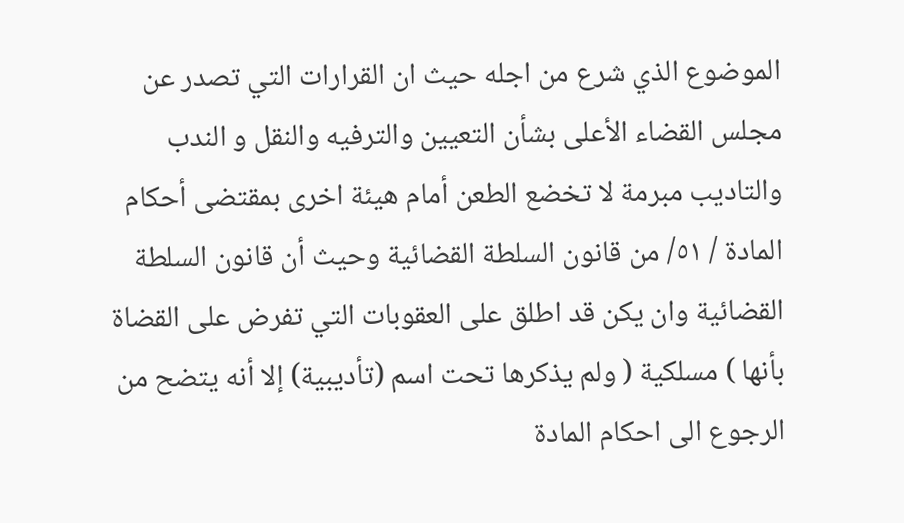الموضوع الذي شرع من اجله حيث ان القرارات التي تصدر عن مجلس القضاء الأعلى بشأن التعيين والترفيه والنقل و الندب والتاديب مبرمة لا تخضع الطعن أمام هيئة اخرى بمقتضى أحكام المادة / ٥١/ من قانون السلطة القضائية وحيث أن قانون السلطة القضائية وان يكن قد اطلق على العقوبات التي تفرض على القضاة بأنها ) مسلكية ( ولم يذكرها تحت اسم (تأديبية) إلا أنه يتضح من الرجوع الى احكام المادة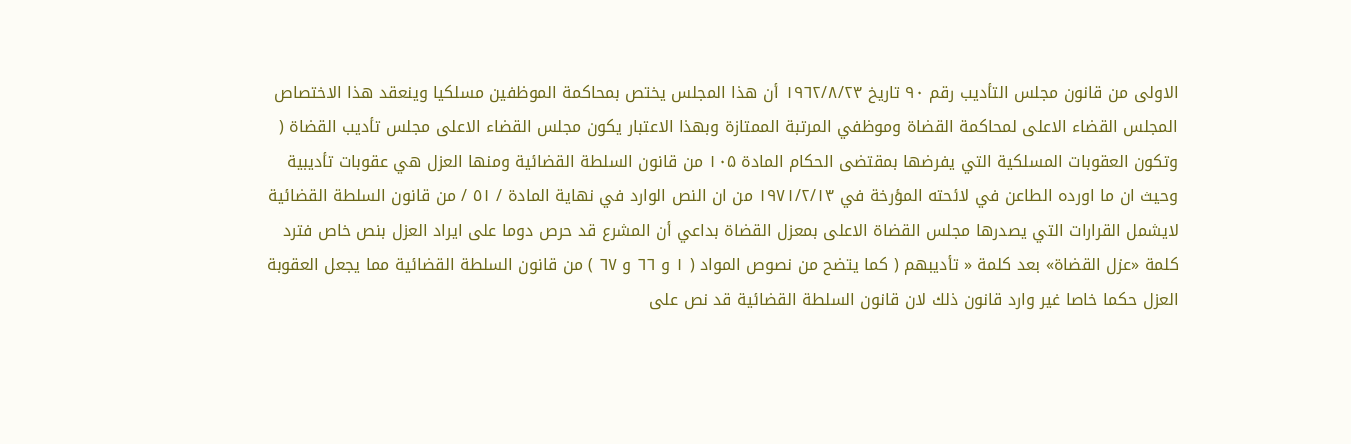الاولى من قانون مجلس التأديب رقم ۹۰ تاريخ ١٩٦٢/٨/٢٣ أن هذا المجلس يختص بمحاكمة الموظفين مسلكيا وينعقد هذا الاختصاص المجلس القضاء الاعلى لمحاكمة القضاة وموظفي المرتبة الممتازة وبهذا الاعتبار يكون مجلس القضاء الاعلى مجلس تأديب القضاة ( وتكون العقوبات المسلكية التي يفرضها بمقتضى الحكام المادة ۱۰۵ من قانون السلطة القضائية ومنها العزل هي عقوبات تأديبية وحيث ان ما اورده الطاعن في لائحته المؤرخة في ۱۹۷۱/۲/۱۳ من ان النص الوارد في نهاية المادة / ٥١ / من قانون السلطة القضائية لايشمل القرارات التي يصدرها مجلس القضاة الاعلى بمعزل القضاة بداعي أن المشرع قد حرص دوما على ايراد العزل بنص خاص فترد كلمة «عزل القضاة» بعد كلمة « تأديبهم ( كما يتضح من نصوص المواد ( ١ و ٦٦ و ٦٧ ) من قانون السلطة القضائية مما يجعل العقوبة العزل حكما خاصا غير وارد قانون ذلك لان قانون السلطة القضائية قد نص على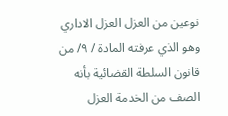نوعين من العزل العزل الاداري وهو الذي عرفته المادة / ٩/ من قانون السلطة القضائية بأنه الصف من الخدمة العزل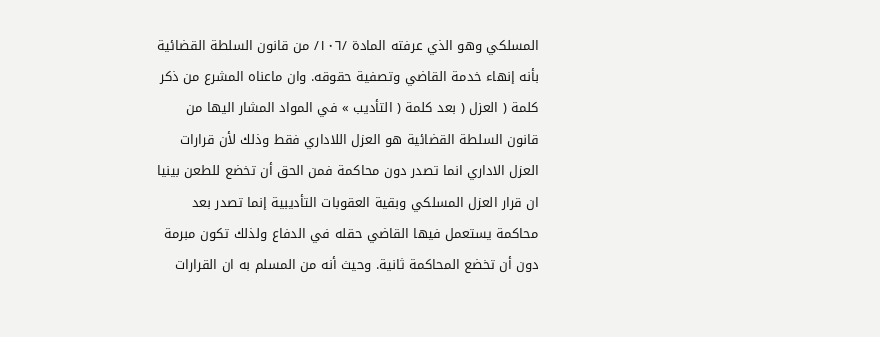المسلكي وهو الذي عرفته المادة /١٠٦/ من قانون السلطة القضائية بأنه إنهاء خدمة القاضي وتصفية حقوقه. وان ماعناه المشرع من ذكر كلمة ( العزل ( بعد كلمة ( التأديب » في المواد المشار اليها من قانون السلطة القضائية هو العزل اللاداري فقط وذلك لأن قرارات العزل الاداري انما تصدر دون محاكمة فمن الحق أن تخضع للطعن بينيا ان قرار العزل المسلكي وبقية العقوبات التأديبية إنما تصدر بعد محاكمة يستعمل فيها القاضي حقله في الدفاع ولذلك تكون مبرمة دون أن تخضع المحاكمة ثانية. وحيث أنه من المسلم به ان القرارات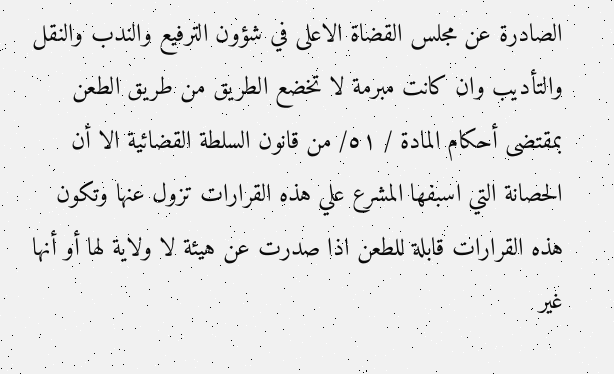الصادرة عن مجلس القضاة الاعلى في شؤون الترفيع والندب والنقل والتأديب وان كانت مبرمة لا تخضع الطريق من طريق الطعن بمقتضى أحكام المادة / ٥١/ من قانون السلطة القضائية الا أن الحصانة التي اسبفها المشرع علي هذه القرارات تزول عنها وتكون هذه القرارات قابلة للطعن اذا صدرت عن هيئة لا ولاية لها أو أنها غير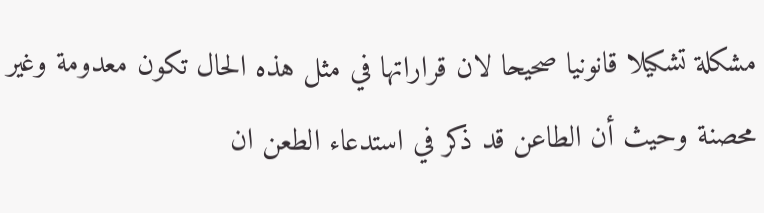مشكلة تشكيلا قانونيا صحيحا لان قراراتها في مثل هذه الحال تكون معدومة وغير محصنة وحيث أن الطاعن قد ذكر في استدعاء الطعن ان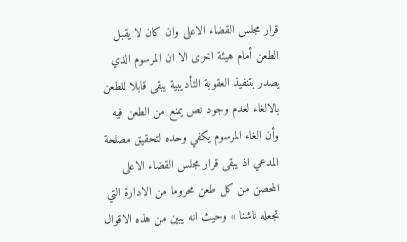قرار مجلس القضاء الاعلى وان كان لا يقبل الطعن أمام هيئة اخرى الا ان المرسوم الذي يصدر بتنفيذ العقوبة التأديبية يبقى قابلا للطعن بالالغاء لعدم وجود نص يمنع من الطعن فيه وأن الغاء المرسوم يكفي وحده لتحقيق مصلحة المدعي اذ يبقى قرار مجلس القضاء الاعلى المحصن من كل طعن محروما من الادارة التي تجعله ناشنا » وحيث انه يبين من هذه الاقوال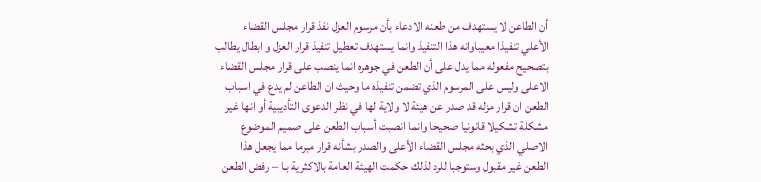أن الطاعن لا يستهدف من طعنه الادعاء بأن مرسوم العزل نفذ قرار مجلس القضاء الأعلي تنفيذا معيباوانه هذا التنفيذ وانما يستهدف تعطيل تنفيذ قرار العزل و ابطال يطالب بتصحيح مفعوله مما يدل على أن الطعن في جوهره انما ينصب على قرار مجلس القضاء الاعلى وليس على المرسوم الذي تضمن تنفيذه ما وحيث ان الطاعن لم يدع في اسباب الطعن ان قرار مزله قد صدر عن هيئة لا ولاية لها في نظر الدعوى التأديبية أو انها غير مشكلة تشكيلا قانونيا صحيحا وانما انصبت أسباب الطعن على صميم الموضوع الاصلي الذي بحثه مجلس القضاء الأعلى والصدر بشأنه قرار مبرما مما يجعل هذا الطعن غير مقبول وستوجبا للرد لذلك حكمت الهيئة العامة بالاكثرية بـا – رفض الطعن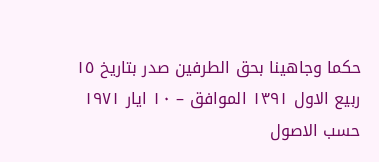حكما وجاهينا بحق الطرفين صدر بتاريخ ١٥ ربيع الاول ۱۳۹۱ الموافق – ۱۰ ايار ۱۹۷۱ حسب الاصول